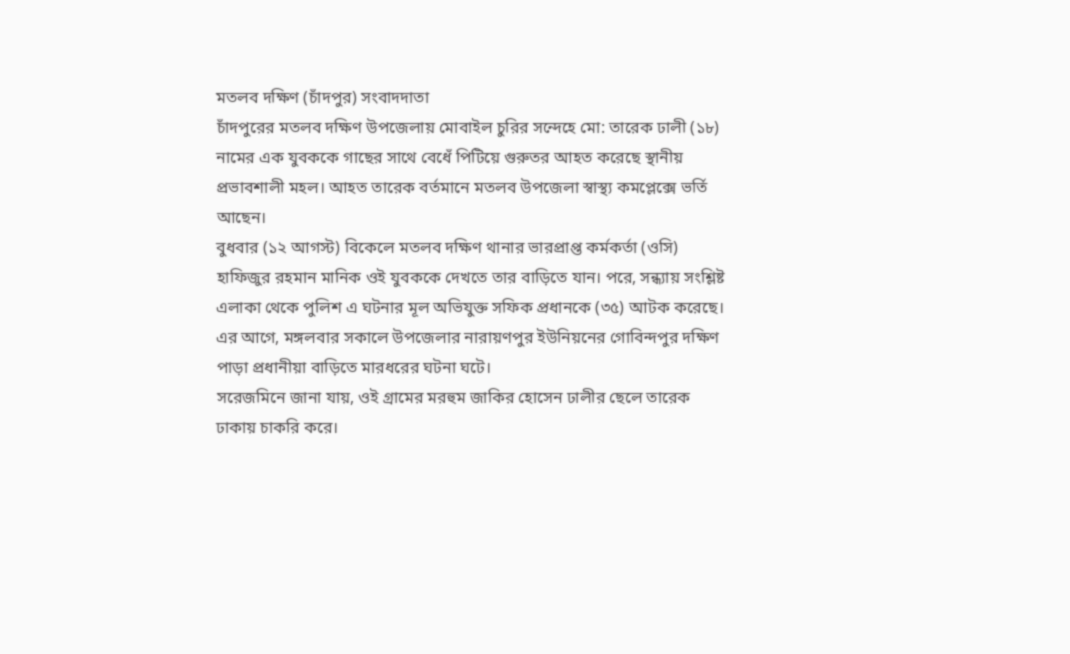মতলব দক্ষিণ (চাঁদপুর) সংবাদদাতা
চাঁদপুরের মতলব দক্ষিণ উপজেলায় মোবাইল চুরির সন্দেহে মো: তারেক ঢালী (১৮) নামের এক যুবককে গাছের সাথে বেধেঁ পিটিয়ে গুরুতর আহত করেছে স্থানীয় প্রভাবশালী মহল। আহত তারেক বর্তমানে মতলব উপজেলা স্বাস্থ্য কমপ্লেক্সে ভর্তি আছেন।
বুধবার (১২ আগস্ট) বিকেলে মতলব দক্ষিণ থানার ভারপ্রাপ্ত কর্মকর্তা (ওসি) হাফিজুর রহমান মানিক ওই যুবককে দেখতে তার বাড়িতে যান। পরে, সন্ধ্যায় সংশ্লিষ্ট এলাকা থেকে পুলিশ এ ঘটনার মূল অভিযুক্ত সফিক প্রধানকে (৩৫) আটক করেছে।
এর আগে, মঙ্গলবার সকালে উপজেলার নারায়ণপুর ইউনিয়নের গোবিন্দপুর দক্ষিণ পাড়া প্রধানীয়া বাড়িতে মারধরের ঘটনা ঘটে।
সরেজমিনে জানা যায়, ওই গ্রামের মরহুম জাকির হোসেন ঢালীর ছেলে তারেক ঢাকায় চাকরি করে।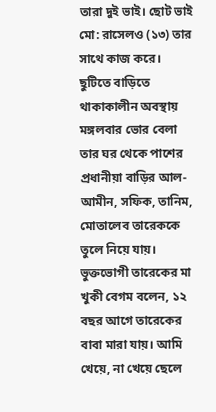তারা দুই ভাই। ছোট ভাই মো: রাসেলও (১৩) তার সাথে কাজ করে। ছুটিতে বাড়িতে থাকাকালীন অবস্থায় মঙ্গলবার ভোর বেলা তার ঘর থেকে পাশের প্রধানীয়া বাড়ির আল-আমীন, সফিক, তানিম, মোতালেব তারেককে তুলে নিয়ে যায়।
ভুক্তভোগী তারেকের মা খুকী বেগম বলেন, ১২ বছর আগে তারেকের বাবা মারা যায়। আমি খেয়ে, না খেয়ে ছেলে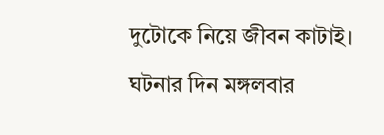দুটোকে নিয়ে জীবন কাটাই। ঘটনার দিন মঙ্গলবার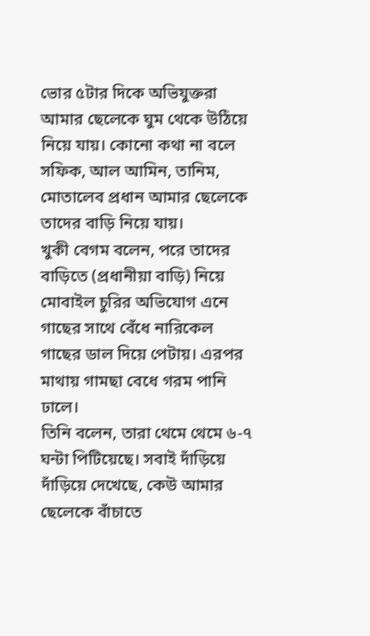ভোর ৫টার দিকে অভিযুক্তরা আমার ছেলেকে ঘুম থেকে উঠিয়ে নিয়ে যায়। কোনো কথা না বলে সফিক, আল আমিন, তানিম, মোতালেব প্রধান আমার ছেলেকে তাদের বাড়ি নিয়ে যায়।
খুকী বেগম বলেন, পরে তাদের বাড়িতে (প্রধানীয়া বাড়ি) নিয়ে মোবাইল চুরির অভিযোগ এনে গাছের সাথে বেঁধে নারিকেল গাছের ডাল দিয়ে পেটায়। এরপর মাথায় গামছা বেধে গরম পানি ঢালে।
তিনি বলেন, তারা থেমে থেমে ৬-৭ ঘন্টা পিটিয়েছে। সবাই দাঁড়িয়ে দাঁড়িয়ে দেখেছে, কেউ আমার ছেলেকে বাঁচাতে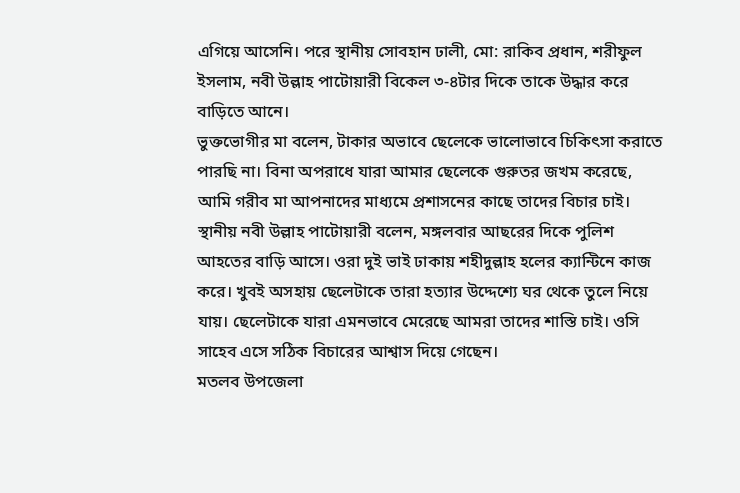এগিয়ে আসেনি। পরে স্থানীয় সোবহান ঢালী, মো: রাকিব প্রধান, শরীফুল ইসলাম, নবী উল্লাহ পাটোয়ারী বিকেল ৩-৪টার দিকে তাকে উদ্ধার করে বাড়িতে আনে।
ভুক্তভোগীর মা বলেন, টাকার অভাবে ছেলেকে ভালোভাবে চিকিৎসা করাতে পারছি না। বিনা অপরাধে যারা আমার ছেলেকে গুরুতর জখম করেছে, আমি গরীব মা আপনাদের মাধ্যমে প্রশাসনের কাছে তাদের বিচার চাই।
স্থানীয় নবী উল্লাহ পাটোয়ারী বলেন, মঙ্গলবার আছরের দিকে পুলিশ আহতের বাড়ি আসে। ওরা দুই ভাই ঢাকায় শহীদুল্লাহ হলের ক্যান্টিনে কাজ করে। খুবই অসহায় ছেলেটাকে তারা হত্যার উদ্দেশ্যে ঘর থেকে তুলে নিয়ে যায়। ছেলেটাকে যারা এমনভাবে মেরেছে আমরা তাদের শাস্তি চাই। ওসি সাহেব এসে সঠিক বিচারের আশ্বাস দিয়ে গেছেন।
মতলব উপজেলা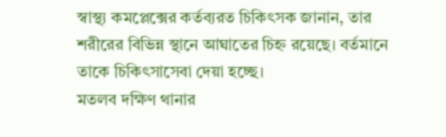স্বাস্থ্য কমপ্লেক্সের কর্তব্যরত চিকিৎসক জানান, তার শরীরের বিভিন্ন স্থানে আঘাতের চিহ্ন রয়েছে। বর্তমানে তাকে চিকিৎসাসেবা দেয়া হচ্ছে।
মতলব দক্ষিণ থানার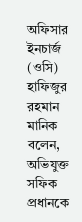অফিসার ইনচার্জ (ওসি) হাফিজুর রহমান মানিক বলেন, অভিযুক্ত সফিক প্রধানকে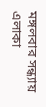মঙ্গলবার সন্ধ্যায় এলাকা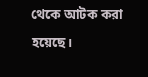থেকে আটক করা হয়েছে।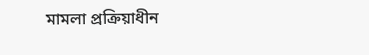মামলা প্রক্রিয়াধীন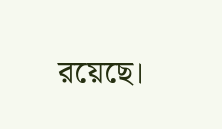রয়েছে।